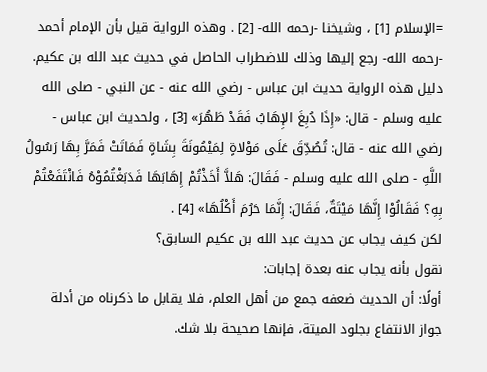=الإسلام [1] ، وشيخنا -رحمه الله- [2] . وهذه الرواية قيل بأن الإمام أحمد -رحمه الله- رجع إليها وذلك للاضطراب الحاصل في حديث عبد الله بن عكيم.
دليل هذه الرواية حديث ابن عباس - رضي الله عنه - عن النبي - صلى الله عليه وسلم - قال: «إِذَا دُبِغَ الإِهَابُ فَقَدْ طَهُرَ» [3] ، ولحديث ابن عباس - رضي الله عنه - قال: تُصُدِّقَ عَلَى مَوْلاةٍ لِمَيْمُونَةَ بِشَاةٍ فَمَاتَتْ فَمَرَّ بِهَا رَسُولُ اللَّهِ - صلى الله عليه وسلم - فَقَالَ: هَلاَّ أَخَذْتُمْ إِهَابَهَا فَدَبَغْتُمُوْهُ فَانْتَفَعْتُمْ بِهِ؟ فَقَالُوْا إِنَّهَا مَيْتَةٌ، فَقَالَ: إِنَّمَا حَرُمَ أَكْلُهَا» [4] .
لكن كيف يجاب عن حديث عبد الله بن عكيم السابق؟
نقول بأنه يجاب عنه بعدة إجابات:
أولًا: أن الحديث ضعفه جمع من أهل العلم، فلا يقابل ما ذكرناه من أدلة جواز الانتفاع بجلود الميتة، فإنها صحيحة بلا شك.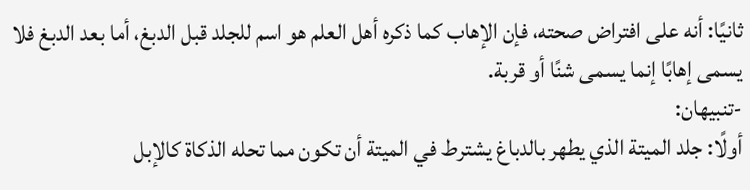ثانيًا: أنه على افتراض صحته، فإن الإهاب كما ذكره أهل العلم هو اسم للجلد قبل الدبغ، أما بعد الدبغ فلا يسمى إهابًا إنما يسمى شنًا أو قربة.
-تنبيهان:
أولًا: جلد الميتة الذي يطهر بالدباغ يشترط في الميتة أن تكون مما تحله الذكاة كالإبل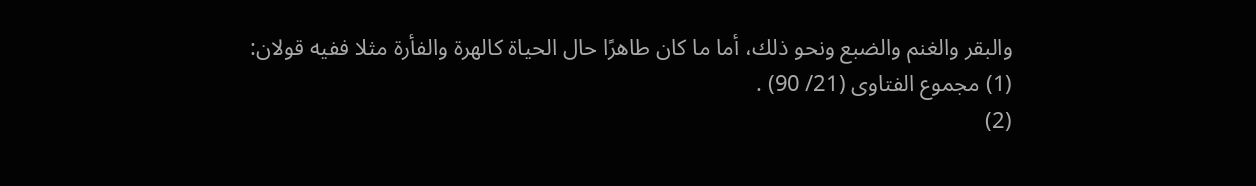والبقر والغنم والضبع ونحو ذلك، أما ما كان طاهرًا حال الحياة كالهرة والفأرة مثلا ففيه قولان:
(1) مجموع الفتاوى (21/ 90) .
(2)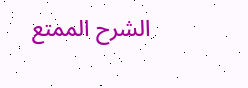الشرح الممتع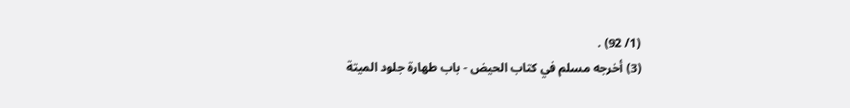(1/ 92) .
(3) أخرجه مسلم في كتاب الحيض - باب طهارة جلود الميتة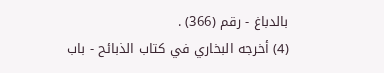بالدباغ - رقم (366) .
(4) أخرجه البخاري في كتاب الذبائح - باب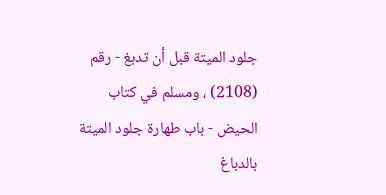جلود الميتة قبل أن تدبغ - رقم (2108) ، ومسلم في كتاب الحيض - باب طهارة جلود الميتة بالدباغ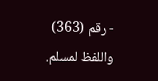- رقم (363) واللفظ لمسلم.